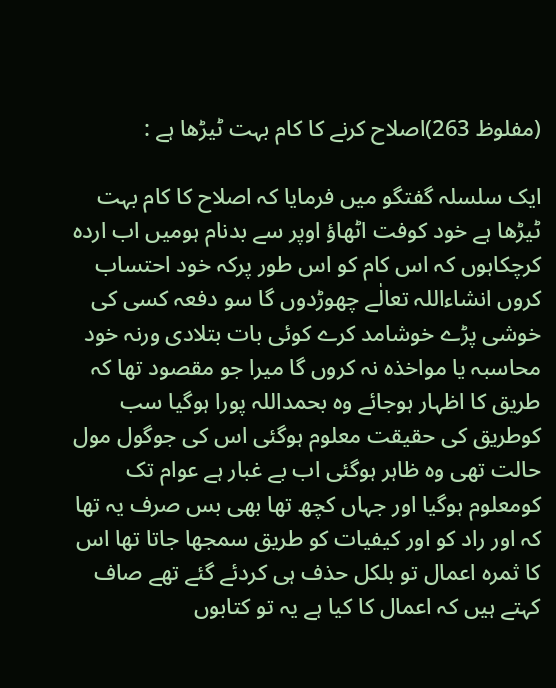(مفلوظ 263)اصلاح کرنے کا کام بہت ٹیڑھا ہے :

ایک سلسلہ گفتگو میں فرمایا کہ اصلاح کا کام بہت ٹیڑھا ہے خود کوفت اٹھاؤ اوپر سے بدنام ہومیں اب اردہ کرچکاہوں کہ اس کام کو اس طور پرکہ خود احتساب کروں انشاءاللہ تعالٰے چھوڑدوں گا سو دفعہ کسی کی خوشی پڑے خوشامد کرے کوئی بات بتلادی ورنہ خود محاسبہ یا مواخذہ نہ کروں گا میرا جو مقصود تھا کہ طریق کا اظہار ہوجائے وہ بحمداللہ پورا ہوگیا سب کوطریق کی حقیقت معلوم ہوگئی اس کی جوگول مول حالت تھی وہ ظاہر ہوگئی اب بے غبار ہے عوام تک کومعلوم ہوگیا اور جہاں کچھ تھا بھی بس صرف یہ تھا کہ اور راد کو اور کیفیات کو طریق سمجھا جاتا تھا اس کا ثمرہ اعمال تو بلکل حذف ہی کردئے گئے تھے صاف کہتے ہیں کہ اعمال کا کیا ہے یہ تو کتابوں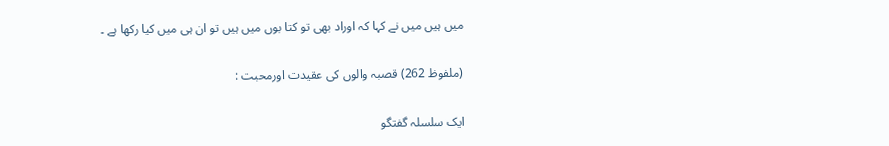میں ہیں میں نے کہا کہ اوراد بھی تو کتا بوں میں ہیں تو ان ہی میں کیا رکھا ہے ۔

(ملفوظ 262) قصبہ والوں کی عقیدت اورمحبت :

ایک سلسلہ گفتگو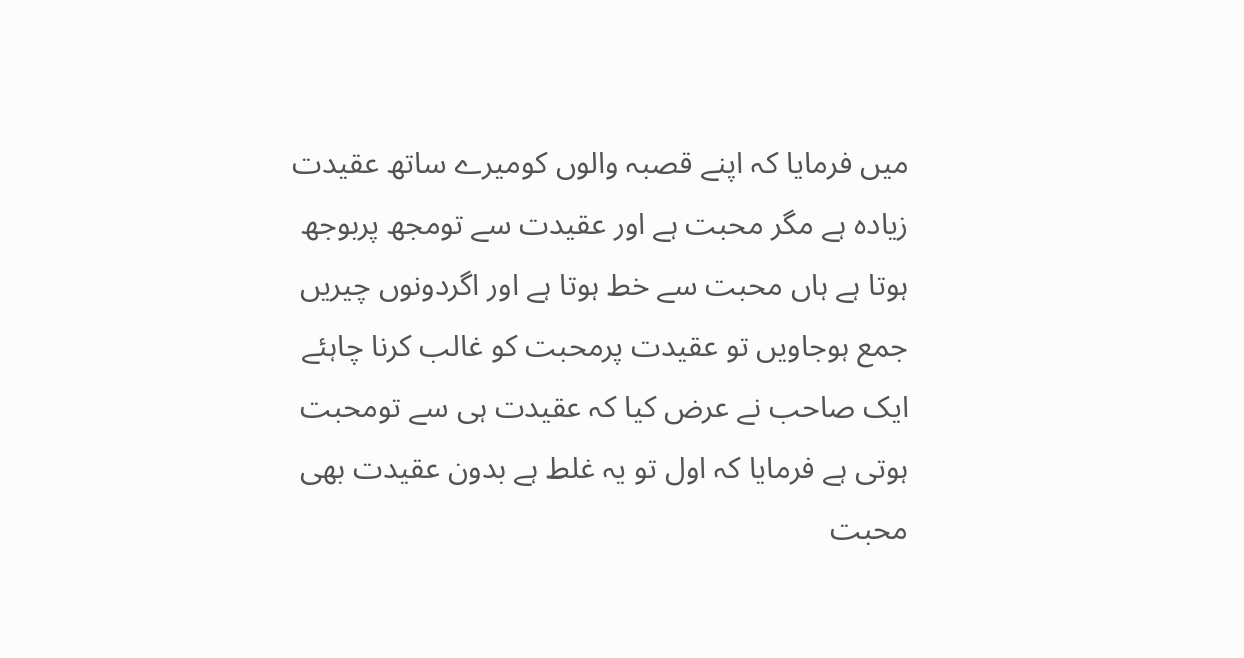میں فرمایا کہ اپنے قصبہ والوں کومیرے ساتھ عقیدت زیادہ ہے مگر محبت ہے اور عقیدت سے تومجھ پربوجھ ہوتا ہے ہاں محبت سے خط ہوتا ہے اور اگردونوں چیریں جمع ہوجاویں تو عقیدت پرمحبت کو غالب کرنا چاہئے ایک صاحب نے عرض کیا کہ عقیدت ہی سے تومحبت ہوتی ہے فرمایا کہ اول تو یہ غلط ہے بدون عقیدت بھی محبت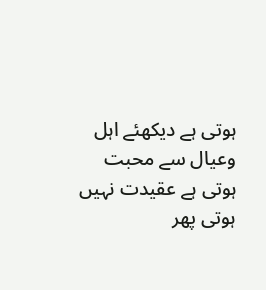ہوتی ہے دیکھئے اہل وعیال سے محبت ہوتی ہے عقیدت نہیں ہوتی پھر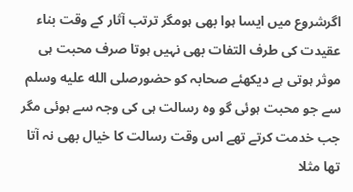اگرشروع میں ایسا ہوا بھی ہومگر ترتب آثار کے وقت بناء عقیدت کی طرف التفات بھی نہیں ہوتا صرف محبت ہی موثر ہوتی ہے دیکھئے صحابہ کو حضورصلى الله عليه وسلم سے جو محبت ہوئی گو وہ رسالت ہی کی وجہ سے ہوئی مگر جب خدمت کرتے تھے اس وقت رسالت کا خیال بھی نہ آتا تھا مثلا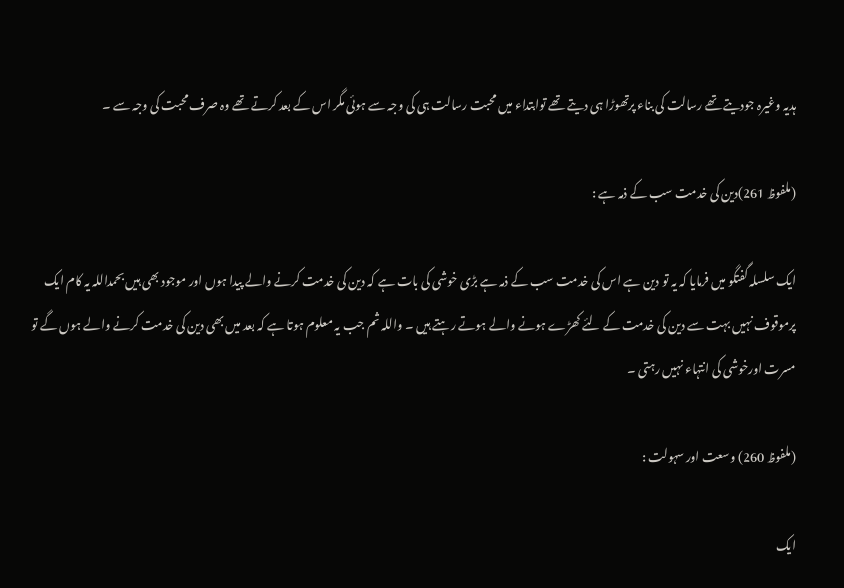ہدیہ وغیرہ جودیتے تھے رسالت کی بناء پرتھوڑا ہی دیتے تھے توابتداء میں محبت رسالت ہی کی وجہ سے ہوئی مگر اس کے بعد کرتے تھے وہ صرف محبت کی وجہ سے ۔

(ملفوظ 261)دین کی خدمت سب کے ذمہ ہے :

ایک سلسلہ گفتگو میں فرمایا کہ یہ تو دین ہے اس کی خدمت سب کے ذمہ ہے بڑی خوشی کی بات ہے کہ دین کی خدمت کرنے والے پیدا ہوں اور موجود بھی ہیں بحمداللہ یہ کام ایک پرموقوف نہیں بہت سے دین کی خدمت کے لئے کھڑے ہونے والے ہوتے رہتے ہیں ۔ واللہ ثم جب یہ معلوم ہوتا ہے کہ بعد میں بھی دین کی خدمت کرنے والے ہوں گے تو مسرت اورخوشی کی انتہاء نہیں رہتی ۔

(ملفوظ 260) وسعت اور سہولت :

ایک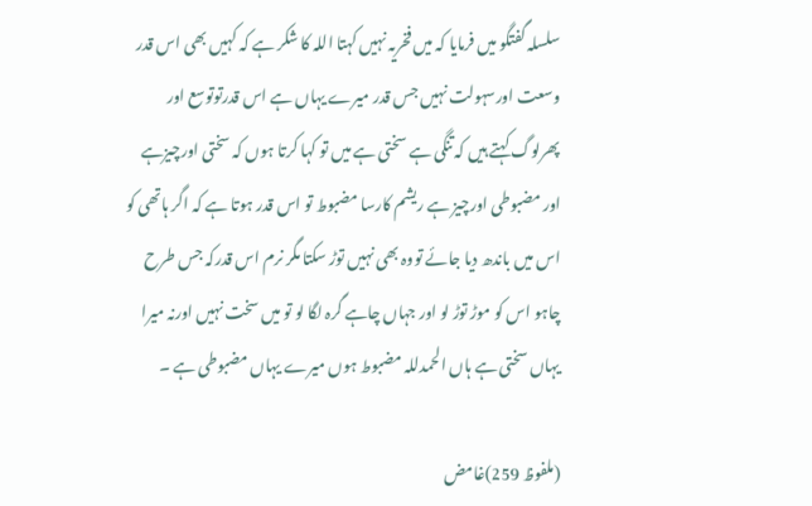سلسلہ گفتگو میں فرمایا کہ میں فخریہ نہیں کہتا اللہ کا شکر ہے کہ کہیں بھی اس قدر وسعت اورسہولت نہیں جس قدر میرے یہاں ہے اس قدرتوتوسع اور پھرلوگ کہتے ہیں کہ تنگی ہے سختی ہے میں تو کہا کرتا ہوں کہ سختی اورچیزہے اور مضبوطی اورچیز ہے ریشم کارسا مضبوط تو اس قدر ہوتا ہے کہ اگر ہاتھی کو اس میں باندھ دیا جائے تووہ بھی نہیں توڑ سکتا مگر نرم اس قدرکہ جس طرح چاہو اس کو موڑ توڑ لو اور جہاں چاہے گرہ لگا لو تو میں سخت نہیں اورنہ میرا یہاں سختی ہے ہاں الحمدللہ مضبوط ہوں میرے یہاں مضبوطی ہے ۔

(ملفوظ 259)غامض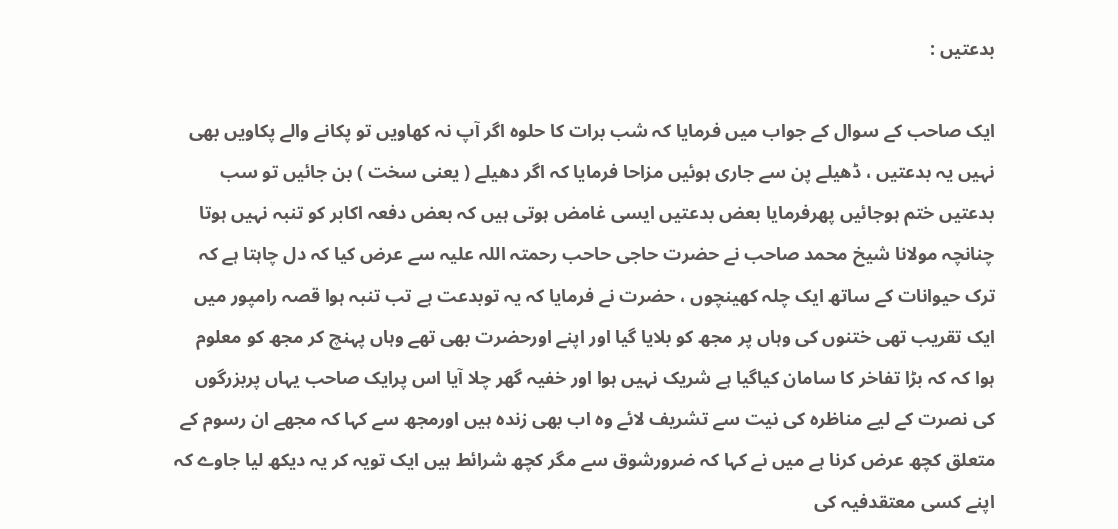بدعتیں :

ایک صاحب کے سوال کے جواب میں فرمایا کہ شب برات کا حلوہ اگر آپ نہ کھاویں تو پکانے والے پکاویں بھی نہیں یہ بدعتیں ، ڈھیلے پن سے جاری ہوئیں مزاحا فرمایا کہ اگر دھیلے ( یعنی سخت ) بن جائیں تو سب بدعتیں ختم ہوجائیں پھرفرمایا بعض بدعتیں ایسی غامض ہوتی ہیں کہ بعض دفعہ اکابر کو تنبہ نہیں ہوتا چنانچہ مولانا شیخ محمد صاحب نے حضرت حاجی حاحب رحمتہ اللہ علیہ سے عرض کیا کہ دل چاہتا ہے کہ ترک حیوانات کے ساتھ ایک چلہ کھینچوں ، حضرت نے فرمایا کہ یہ توبدعت ہے تب تنبہ ہوا قصہ رامپور میں ایک تقریب تھی ختنوں کی وہاں پر مجھ کو بلایا گیا اور اپنے اورحضرت بھی تھے وہاں پہنچ کر مجھ کو معلوم ہوا کہ کہ بڑا تفاخر کا سامان کیاگیا ہے شریک نہیں ہوا اور خفیہ گھر چلا آیا اس پرایک صاحب یہاں پربزرگوں کی نصرت کے لیے مناظرہ کی نیت سے تشریف لائے وہ اب بھی زندہ ہیں اورمجھ سے کہا کہ مجھے ان رسوم کے متعلق کچھ عرض کرنا ہے میں نے کہا کہ ضرورشوق سے مگر کچھ شرائط ہیں ایک تویہ کر یہ دیکھ لیا جاوے کہ اپنے کسی معتقدفیہ کی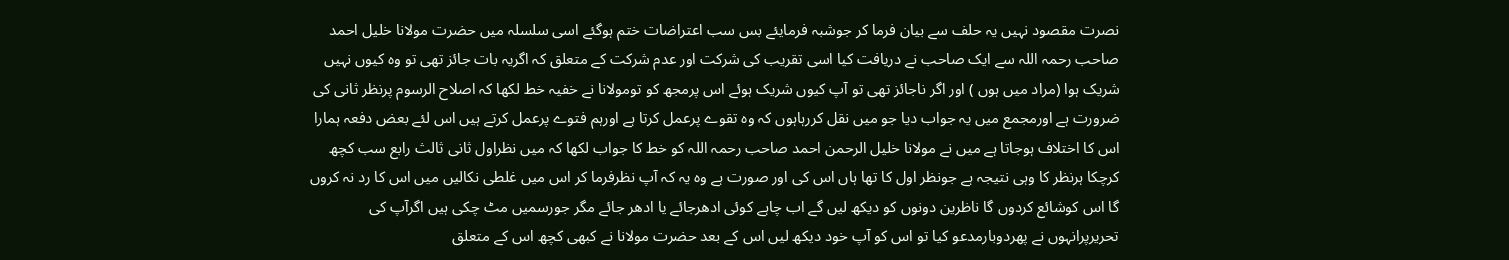نصرت مقصود نہیں یہ حلف سے بیان فرما کر جوشبہ فرمایئے بس سب اعتراضات ختم ہوگئے اسی سلسلہ میں حضرت مولانا خلیل احمد صاحب رحمہ اللہ سے ایک صاحب نے دریافت کیا اسی تقریب کی شرکت اور عدم شرکت کے متعلق کہ اگریہ بات جائز تھی تو وہ کیوں نہیں شریک ہوا (مراد میں ہوں ) اور اگر ناجائز تھی تو آپ کیوں شریک ہوئے اس پرمجھ کو تومولانا نے خفیہ خط لکھا کہ اصلاح الرسوم پرنظر ثانی کی ضرورت ہے اورمجمع میں یہ جواب دیا جو میں نقل کررہاہوں کہ وہ تقوے پرعمل کرتا ہے اورہم فتوے پرعمل کرتے ہیں اس لئے بعض دفعہ ہمارا اس کا اختلاف ہوجاتا ہے میں نے مولانا خلیل الرحمن احمد صاحب رحمہ اللہ کو خط کا جواب لکھا کہ میں نظراول ثانی ثالث رابع سب کچھ کرچکا ہرنظر کا وہی نتیجہ ہے جونظر اول کا تھا ہاں اس کی اور صورت ہے وہ یہ کہ آپ نظرفرما کر اس میں غلطی نکالیں میں اس کا رد نہ کروں گا اس کوشائع کردوں گا ناظرین دونوں کو دیکھ لیں گے اب چاہے کوئی ادھرجائے یا ادھر جائے مگر جورسمیں مٹ چکی ہیں اگرآپ کی تحریرپرانہوں نے پھردوبارمدعو کیا تو اس کو آپ خود دیکھ لیں اس کے بعد حضرت مولانا نے کبھی کچھ اس کے متعلق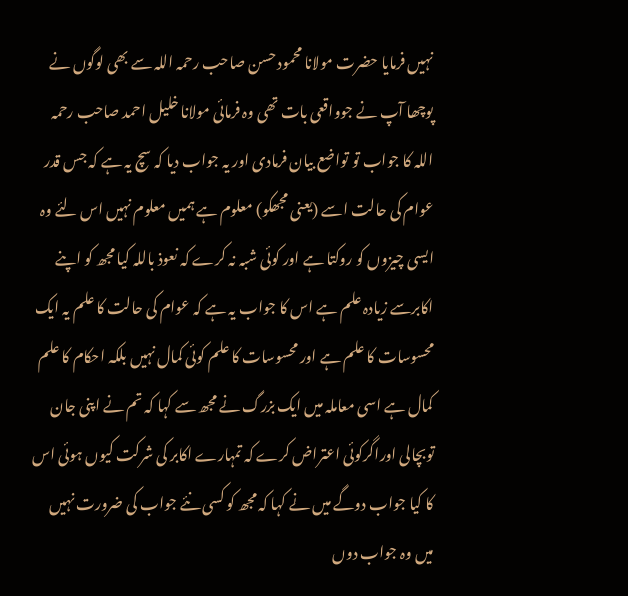نہیں فرمایا حضرت مولانا محمود حسن صاحب رحمہ اللہ سے بھی لوگوں نے پوچھا آپ نے جوواقعی بات تھی وہ فرمائی مولانا خلیل احمد صاحب رحمہ اللہ کا جواب تو تواضع بیان فرمادی اور یہ جواب دیا کہ سچ یہ ہے کہ جس قدر عوام کی حالت اسے (یعنی مجھکو) معلوم ہے ہمیں معلوم نہیں اس لئے وہ ایسی چیزوں کو روکتا ہے اور کوئی شبہ نہ کرے کہ نعوذ باللہ کیا مجھ کو اپنے اکابرسے زیادہ علم ہے اس کا جواب یہ ہے کہ عوام کی حالت کا علم یہ ایک محسوسات کا علم ہے اور محسوسات کا علم کوئی کمال نہیں بلکہ احکام کا علم کمال ہے اسی معاملہ میں ایک بزرگ نے مجھ سے کہا کہ تم نے اپنی جان توبچالی اوراگرکوئی اعتراض کرے کہ تمہارے اکابر کی شرکت کیوں ہوئی اس کا کیا جواب دوگے میں نے کہا کہ مجھ کو کسی نئے جواب کی ضرورت نہیں میں وہ جواب دوں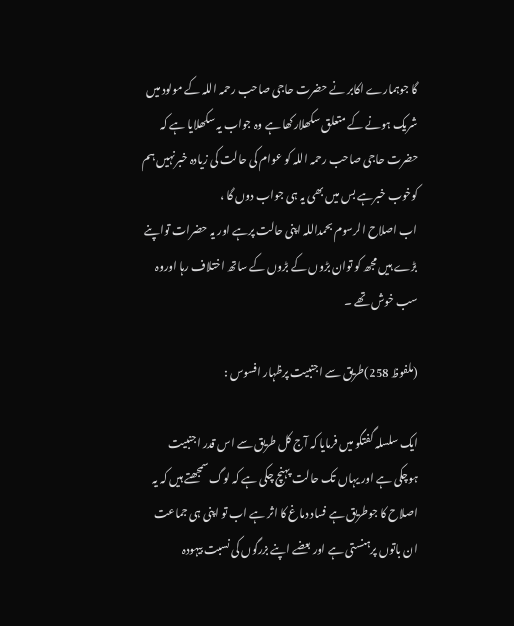گا جوہمارے اکابر نے حضرت حاجی صاحب رحمہ اللہ کے مولود میں شریک ہونے کے متعلق سکھلارکھا ہے وہ جواب یہ سکھلایا ہے کہ حضرت حاجی صاحب رحمہ اللہ کو عوام کی حالت کی زیادہ خبرنہیں ہم کوخوب خبرہے بس میں بھی یہ ہی جواب دوں گا ،
اب اصلاح الرسوم بحمداللہ اپنی حالت پرہے اور یہ حضرات تواپنے بڑے ہیں مجھ کو توان بڑوں کے بڑوں کے ساتھ اختلاف رہا اوروہ سب خوش تھے ۔

(ملفوظ 258)طریق سے اجنبیت پرظہار افسوس :

ایک سلسلہ گفتگو میں فرمایا کہ آج کل طریق سے اس قدر اجنبیت ہوچکی ہے اور یہاں تک حالت پہنچ چکی ہے کہ لوگ سمجھتے ہیں کہ یہ اصلاح کا جوطریق ہے فساد دماغ کا اثر ہے اب تو اپنی ہی جماعت ان باتوں پرہنستی ہے اور بعضے اپنے بزرگوں کی نسبت بیہودہ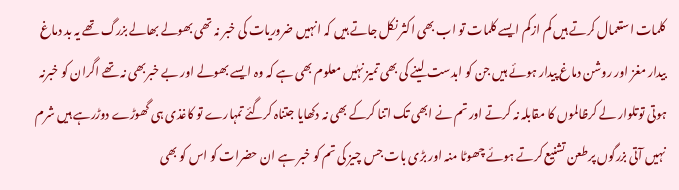کلمات استعمال کرتے ہیں کم ازکم ایسے کلمات تو اب بھی اکثر نکل جاتے ہیں کہ انہیں ضروریات کی خبر نہ تھی بھولے بھالے بزرگ تھے یہ بد دماغ بیدار مغز اور روشن دماغ پیدار ہوئے ہیں جن کو ابدست لینے کی بھی تمیز نہٰیں معلوم بھی ہے کہ وہ ایسے بھولے اور بے خبربھی نہ تھے اگران کو خبرنہ ہوتی توتلوار لے کرظالموں کا مقابلہ نہ کرتے اور تم نے ابھی تک اتنا کرکے بھی نہ دکھایا جتناہ کرگئے تمہارے تو کاغذی ہی گھوڑے دوڑرہے ہیں شرم نہیں آتی بزرگوں پرطعن تشنیع کرتے ہوئے چھوٹا منہ اور بڑی بات جس چیز کی تم کو خبر ہے ان حضرات کو اس کو بھی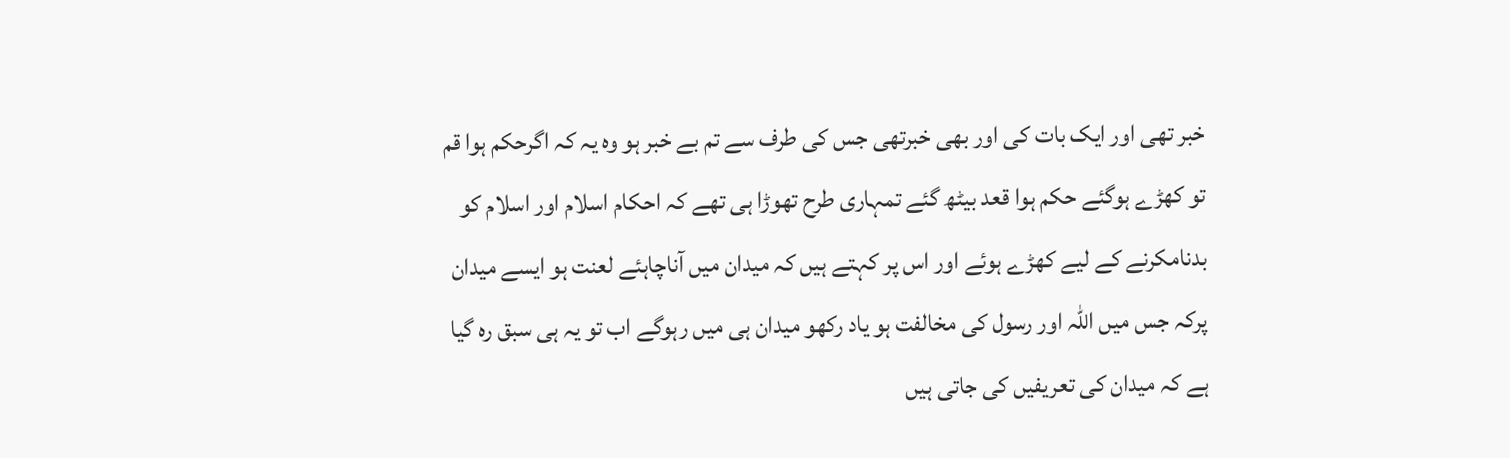خبر تھی اور ایک بات کی اور بھی خبرتھی جس کی طرف سے تم بے خبر ہو وہ یہ کہ اگرحکم ہوا قم تو کھڑے ہوگئے حکم ہوا قعد بیٹھ گئے تمہاری طرح تھوڑا ہی تھے کہ احکام اسلام اور اسلام کو بدنامکرنے کے لیے کھڑے ہوئے اور اس پر کہتے ہیں کہ میدان میں آناچاہئے لعنت ہو ایسے میدان پرکہ جس میں اللہ اور رسول کی مخالفت ہو یاد رکھو میدان ہی میں رہوگے اب تو یہ ہی سبق رہ گیا ہے کہ میدان کی تعریفیں کی جاتی ہیں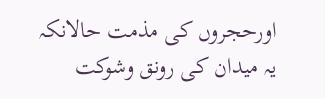اورحجروں کی مذمت حالانکہ یہ میدان کی رونق وشوکت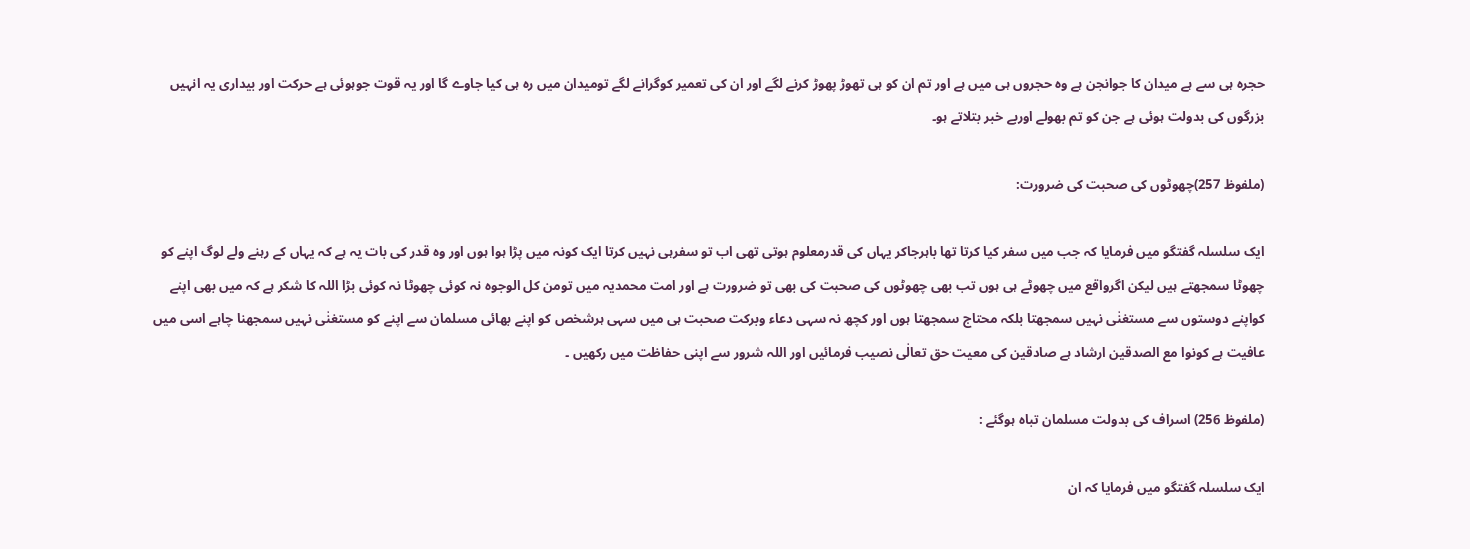حجرہ ہی سے ہے میدان کا جوانجن ہے وہ حجروں ہی میں ہے اور تم ان کو ہی تھوڑ پھوڑ کرنے لگے اور ان کی تعمیر کوگرانے لگے تومیدان میں رہ ہی کیا جاوے گا اور یہ قوت جوہوئی ہے حرکت اور بیداری یہ انہیں بزرگوں کی بدولت ہوئی ہے جن کو تم بھولے اوربے خبر بتلاتے ہو۔

(ملفوظ 257)چھوٹوں کی صحبت کی ضرورت:

ایک سلسلہ گفتگو میں فرمایا کہ جب میں سفر کیا کرتا تھا باہرجاکر یہاں کی قدرمعلوم ہوتی تھی اب تو سفرہی نہیں کرتا ایک کونہ میں پڑا ہوا ہوں اور وہ قدر کی بات یہ ہے کہ یہاں کے رہنے ولے لوگ اپنے کو چھوٹا سمجھتے ہیں لیکن اگرواقع میں چھوٹے ہی ہوں تب بھی چھوٹوں کی صحبت کی بھی تو ضرورت ہے اور امت محمدیہ میں تومن کل الوجوہ نہ کوئی چھوٹا نہ کوئی بڑا اللہ کا شکر ہے کہ میں بھی اپنے کواپنے دوستوں سے مستغنٰی نہیں سمجھتا بلکہ محتاج سمجھتا ہوں اور کچھ نہ سہی دعاء وبرکت صحبت ہی میں سہی ہرشخص کو اپنے بھائی مسلمان سے اپنے کو مستغنٰی نہیں سمجھنا چاہے اسی میں عافیت ہے کونوا مع الصدقین ارشاد ہے صادقین کی معیت حق تعالٰی نصیب فرمائیں اور اللہ شرور سے اپنی حفاظت میں رکھیں ۔

(ملفوظ 256) اسراف کی بدولت مسلمان تباہ ہوگئے :

ایک سلسلہ گفتگو میں فرمایا کہ ان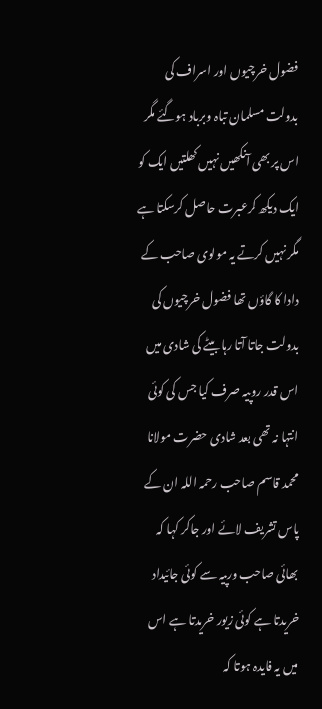فضول خرچیوں اور اسراف کی بدولت مسلمان تباہ وبرباد ہوگئے مگر اس پر بھی آنکھیں نہیں کھلتیں ایک کو ایک دیکھ کرعبرت حاصل کرسکتا ہے مگر نہیں کرتے یہ مولوی صاحب کے دادا کا گاؤں تھا فضول خرچیوں کی بدولت جاتا آتا رہا بیٹے کی شادی میں اس قدر روپیہ صرف کیا جس کی کوئی انتہا نہ تھی بعد شادی حضرت مولانا محمد قاسم صاحب رحمہ اللہ ان کے پاس تشریف لائے اور جاکر کہا کہ بھائی صاحب ورپیہ سے کوئی جائیداد خریدتا ہے کوئی زیور خریدتا ہے اس میں یہ فایدہ ہوتا کہ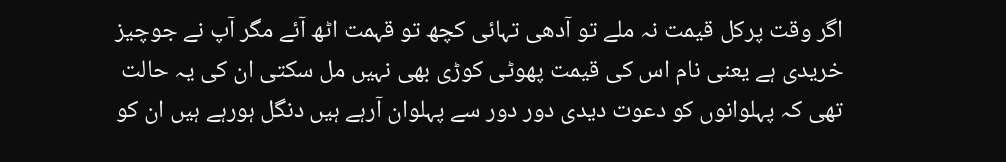اگر وقت پرکل قیمت نہ ملے تو آدھی تہائی کچھ تو قہمت اٹھ آئے مگر آپ نے جوچیز خریدی ہے یعنی نام اس کی قیمت پھوٹی کوڑی بھی نہیں مل سکتی ان کی یہ حالت تھی کہ پہلوانوں کو دعوت دیدی دور دور سے پہلوان آرہے ہیں دنگل ہورہے ہیں ان کو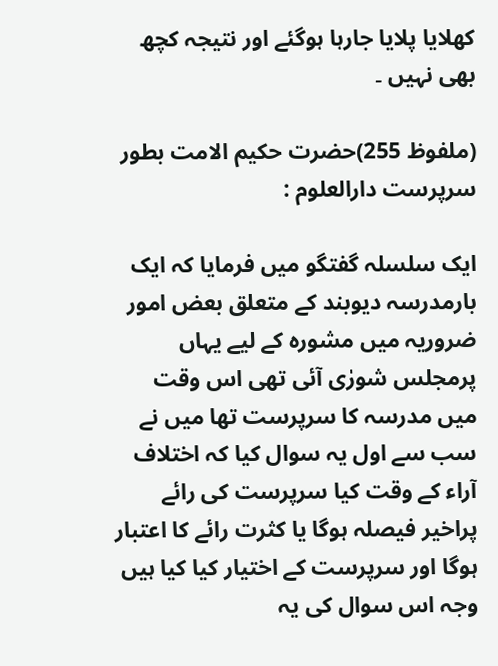کھلایا پلایا جارہا ہوگئے اور نتیجہ کچھ بھی نہیں ۔

(ملفوظ 255)حضرت حکیم الامت بطور سرپرست دارالعلوم :

ایک سلسلہ گفتگو میں فرمایا کہ ایک بارمدرسہ دیوبند کے متعلق بعض امور ضروریہ میں مشورہ کے لیے یہاں پرمجلس شورٰی آئی تھی اس وقت میں مدرسہ کا سرپرست تھا میں نے سب سے اول یہ سوال کیا کہ اختلاف آراء کے وقت کیا سرپرست کی رائے پراخیر فیصلہ ہوگا یا کثرت رائے کا اعتبار ہوگا اور سرپرست کے اختیار کیا کیا ہیں وجہ اس سوال کی یہ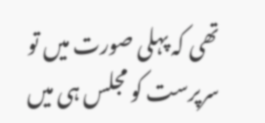تھی کہ پہلی صورت میں تو سرپرست کو مجلس ہی میں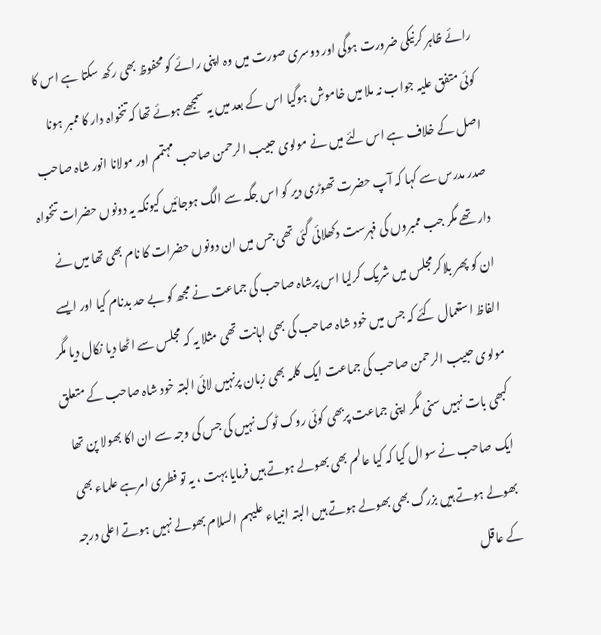رائے ظاہر کرنیکی ضرورت ہوگی اور دوسری صورت میں وہ اپنی رائے کو محفوظ بھی رکھ سکتا ہے اس کا کوئی متفق علیہ جواب نہ ملا میں خاموش ہوگیا اس کے بعد میں یہ سمجھے ہوئے تھا کہ تنخواہ دار کا ممبر ہونا اصل کے خلاف ہے اس لئے میں نے مولوی حبیب الرحمن صاحب مہتمم اور مولانا انور شاہ صاحب صدر مدرس سے کہا کہ آپ حضرت تھوڑی دیر کو اس جگہ سے الگ ہوجائیں کیونکہ یہ دونوں حضرات تنخواہ دار تھے مگر جب ممبروں کی فہرست دکھلائی گئی تھی جس میں ان دونوں حضرات کا نام بھی تھا میں نے ان کو پھر بلاکرمجلس میں شریک کرلیا اس پرشاہ صاحب کی جماعت نے مجھ کو بے حد بدنام کیا اور ایسے الفاظ استعمال کئے کہ جس میں خود شاہ صاحب کی بھی اہانت تھی مثلا یہ کہ مجلس سے اٹھا دیا نکال دیا مگر مولوی حبیب الرحمن صاحب کی جماعت ایک کلمہ بھی زبان پرنہیں لائی البتہ خود شاہ صاحب کے متعلق کبھی بات نہیں سنی مگر اپنی جماعت پربھی کوئی روک ٹوک نہیں کی جس کی وجہ سے ان اکا بھولا پن تھا ایک صاحب نے سوال کیا کہ کیا عالم بھی بھولے ہوتے ہیں فرمایا بہت ، یہ تو فطری امرہے علماء بھی بھولے ہوتے ہیں بزرگ بھی بھولے ہوتے ہیں البتہ انبیاء علیہم السلام بھولے نہیں ہوتے اعلی درجہ کے عاقل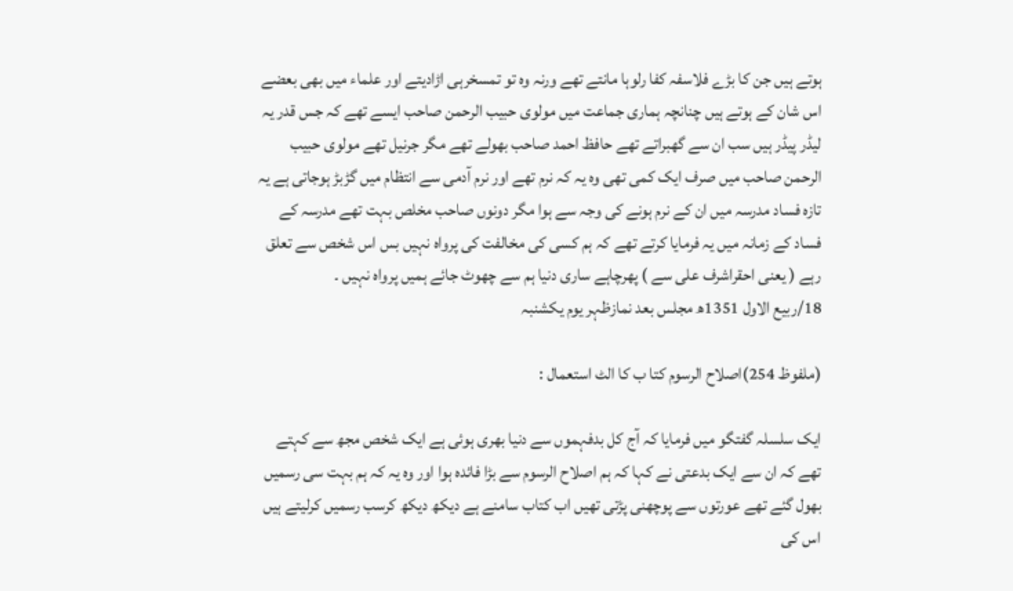ہوتے ہیں جن کا بڑے فلاسفہ کفا رلوہا مانتے تھے ورنہ وہ تو تمسخرہی اڑادیتے اور علماء میں بھی بعضے اس شان کے ہوتے ہیں چنانچہ ہماری جماعت میں مولوی حبیب الرحمن صاحب ایسے تھے کہ جس قدر یہ لیڈر پیڈر ہیں سب ان سے گھبراتے تھے حافظ احمد صاحب بھولے تھے مگر جرنیل تھے مولوی حبیب الرحمن صاحب میں صرف ایک کمی تھی وہ یہ کہ نرم تھے اور نرم آدمی سے انتظام میں گڑبڑ ہوجاتی ہے یہ تازہ فساد مدرسہ میں ان کے نرم ہونے کی وجہ سے ہوا مگر دونوں صاحب مخلص بہت تھے مدرسہ کے فساد کے زمانہ میں یہ فرمایا کرتے تھے کہ ہم کسی کی مخالفت کی پرواہ نہیں بس اس شخص سے تعلق رہے ( یعنی احقراشرف علی سے ) پھرچاہے ساری دنیا ہم سے چھوٹ جائے ہمیں پرواہ نہیں ۔
18/ربیع الاول 1351ھ مجلس بعد نمازظہر یوم یکشنبہ

(ملفوظ 254)اصلاح الرسوم کتا ب کا الٹ استعمال :

ایک سلسلہ گفتگو میں فرمایا کہ آج کل بدفہموں سے دنیا بھری ہوئی ہے ایک شخص مجھ سے کہتے تھے کہ ان سے ایک بدعتی نے کہا کہ ہم اصلاح الرسوم سے بڑا فائدہ ہوا اور وہ یہ کہ ہم بہت سی رسمیں بھول گئے تھے عورتوں سے پوچھنی پڑتی تھیں اب کتاب سامنے ہے دیکھ دیکھ کرسب رسمیں کرلیتے ہیں اس کی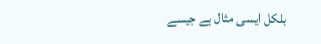بلکل ایسی مثال ہے جیسے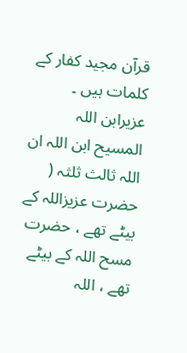قرآن مجید کفار کے کلمات ہیں ۔
عزیرابن اللہ المسیح ابن اللہ ان اللہ ثالث ثلثہ ( حضرت عزیزاللہ کے بیٹے تھے ، حضرت مسح اللہ کے بیٹے تھے ، اللہ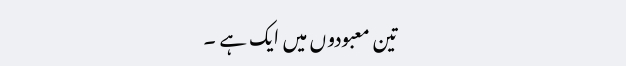تین معبودوں میں ایک ہے ۔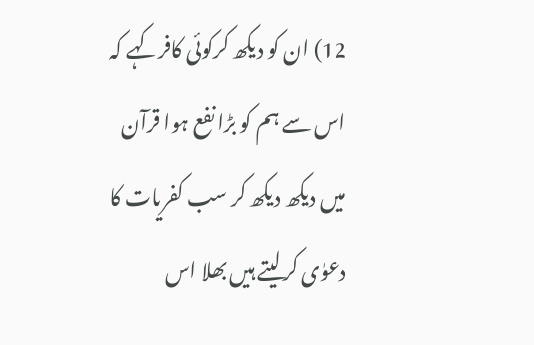12) ان کو دیکھ کرکوئی کافرکہے کہ اس سے ہم کو بڑا نفع ہوا قرآن میں دیکھ دیکھ کر سب کفریات کا دعوٰی کرلیتے ہیں بھلا اس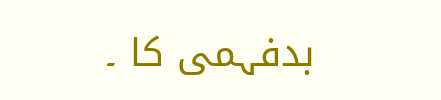بدفہمی کا ۔